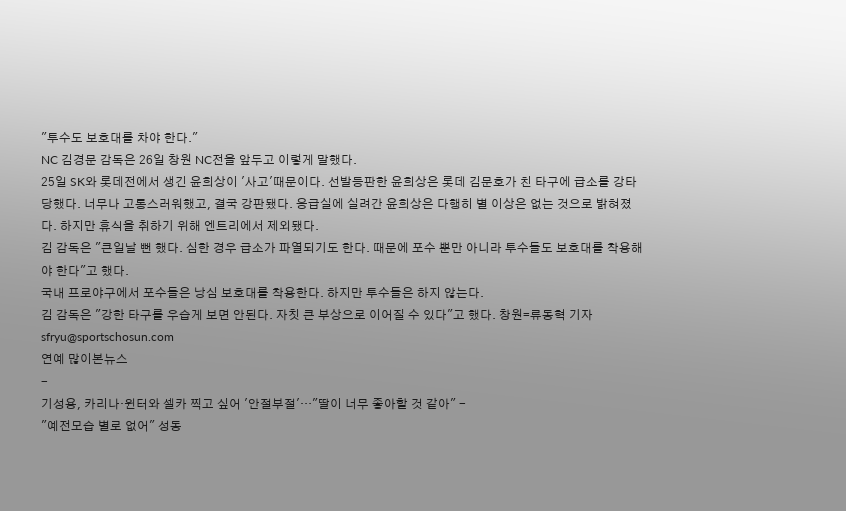"투수도 보호대를 차야 한다."
NC 김경문 감독은 26일 창원 NC전을 앞두고 이렇게 말했다.
25일 SK와 롯데전에서 생긴 윤희상이 '사고'때문이다. 선발등판한 윤희상은 롯데 김문호가 친 타구에 급소를 강타당했다. 너무나 고통스러워했고, 결국 강판됐다. 응급실에 실려간 윤희상은 다행히 별 이상은 없는 것으로 밝혀졌다. 하지만 휴식을 취하기 위해 엔트리에서 제외됐다.
김 감독은 "큰일날 뻔 했다. 심한 경우 급소가 파열되기도 한다. 때문에 포수 뿐만 아니라 투수들도 보호대를 착용해야 한다"고 했다.
국내 프로야구에서 포수들은 낭심 보호대를 착용한다. 하지만 투수들은 하지 않는다.
김 감독은 "강한 타구를 우습게 보면 안된다. 자칫 큰 부상으로 이어질 수 있다"고 했다. 창원=류동혁 기자 sfryu@sportschosun.com
연예 많이본뉴스
-
기성용, 카리나·윈터와 셀카 찍고 싶어 '안절부절'…"딸이 너무 좋아할 것 같아" -
"예전모습 별로 없어" 성동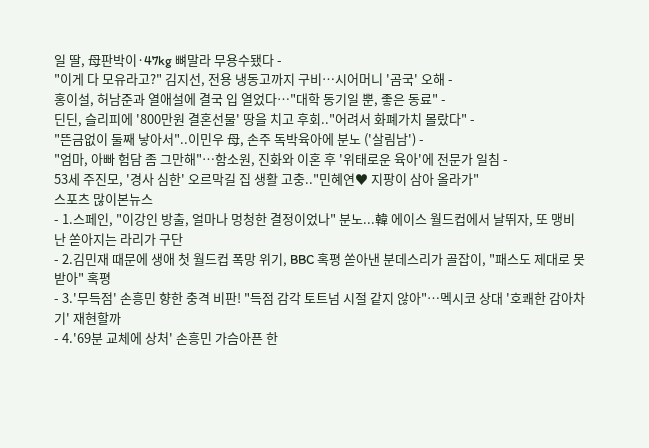일 딸, 母판박이·47kg 뼈말라 무용수됐다 -
"이게 다 모유라고?" 김지선, 전용 냉동고까지 구비…시어머니 '곰국' 오해 -
홍이설, 허남준과 열애설에 결국 입 열었다…"대학 동기일 뿐, 좋은 동료" -
딘딘, 슬리피에 '800만원 결혼선물' 땅을 치고 후회.."어려서 화폐가치 몰랐다" -
"뜬금없이 둘째 낳아서"..이민우 母, 손주 독박육아에 분노 ('살림남') -
"엄마, 아빠 험담 좀 그만해"…함소원, 진화와 이혼 후 '위태로운 육아'에 전문가 일침 -
53세 주진모, '경사 심한' 오르막길 집 생활 고충.."민혜연♥ 지팡이 삼아 올라가"
스포츠 많이본뉴스
- 1.스페인, "이강인 방출, 얼마나 멍청한 결정이었나" 분노...韓 에이스 월드컵에서 날뛰자, 또 맹비난 쏟아지는 라리가 구단
- 2.김민재 때문에 생애 첫 월드컵 폭망 위기, BBC 혹평 쏟아낸 분데스리가 골잡이, "패스도 제대로 못 받아" 혹평
- 3.'무득점' 손흥민 향한 충격 비판! "득점 감각 토트넘 시절 같지 않아"…멕시코 상대 '호쾌한 감아차기' 재현할까
- 4.'69분 교체에 상처' 손흥민 가슴아픈 한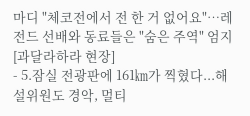마디 "체코전에서 전 한 거 없어요"…레전드 선배와 동료들은 "숨은 주역" 엄지[과달라하라 현장]
- 5.잠실 전광판에 161㎞가 찍혔다...해설위원도 경악, 멀티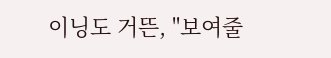이닝도 거뜬, "보여줄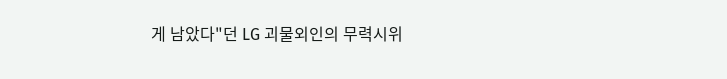게 남았다"던 LG 괴물외인의 무력시위